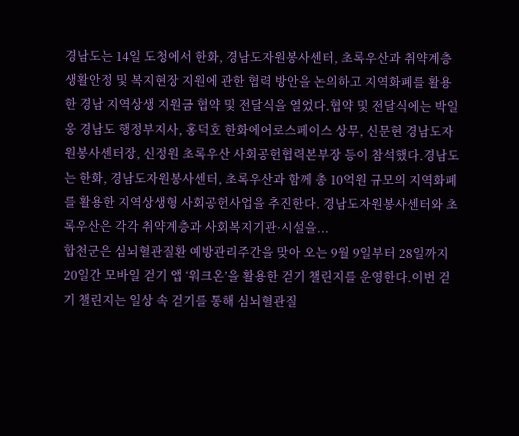경남도는 14일 도청에서 한화, 경남도자원봉사센터, 초록우산과 취약계층 생활안정 및 복지현장 지원에 관한 협력 방안을 논의하고 지역화폐를 활용한 경남 지역상생 지원금 협약 및 전달식을 열었다.협약 및 전달식에는 박일웅 경남도 행정부지사, 홍덕호 한화에어로스페이스 상무, 신문현 경남도자원봉사센터장, 신정원 초록우산 사회공헌협력본부장 등이 참석했다.경남도는 한화, 경남도자원봉사센터, 초록우산과 함께 총 10억원 규모의 지역화폐를 활용한 지역상생형 사회공헌사업을 추진한다. 경남도자원봉사센터와 초록우산은 각각 취약계층과 사회복지기관·시설을...
합천군은 심뇌혈관질환 예방관리주간을 맞아 오는 9월 9일부터 28일까지 20일간 모바일 걷기 앱 ‘워크온’을 활용한 걷기 챌린지를 운영한다.이번 걷기 챌린지는 일상 속 걷기를 통해 심뇌혈관질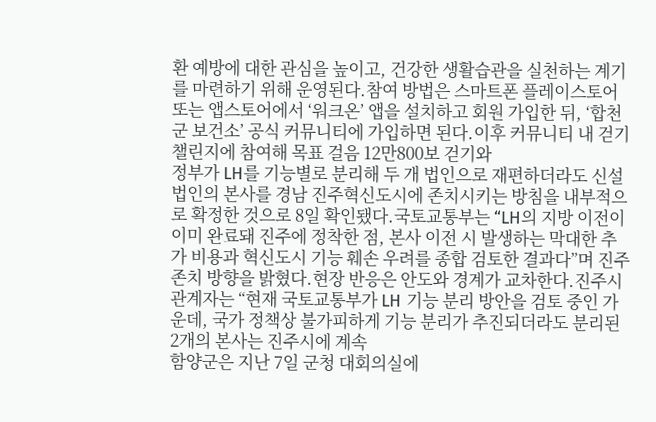환 예방에 대한 관심을 높이고, 건강한 생활습관을 실천하는 계기를 마련하기 위해 운영된다.참여 방법은 스마트폰 플레이스토어 또는 앱스토어에서 ‘워크온’ 앱을 설치하고 회원 가입한 뒤, ‘합천군 보건소’ 공식 커뮤니티에 가입하면 된다.이후 커뮤니티 내 걷기 챌린지에 참여해 목표 걸음 12만800보 걷기와
정부가 LH를 기능별로 분리해 두 개 법인으로 재편하더라도 신설 법인의 본사를 경남 진주혁신도시에 존치시키는 방침을 내부적으로 확정한 것으로 8일 확인됐다.국토교통부는 “LH의 지방 이전이 이미 완료돼 진주에 정착한 점, 본사 이전 시 발생하는 막대한 추가 비용과 혁신도시 기능 훼손 우려를 종합 검토한 결과다”며 진주 존치 방향을 밝혔다.현장 반응은 안도와 경계가 교차한다.진주시 관계자는 “현재 국토교통부가 LH 기능 분리 방안을 검토 중인 가운데, 국가 정책상 불가피하게 기능 분리가 추진되더라도 분리된 2개의 본사는 진주시에 계속
함양군은 지난 7일 군청 대회의실에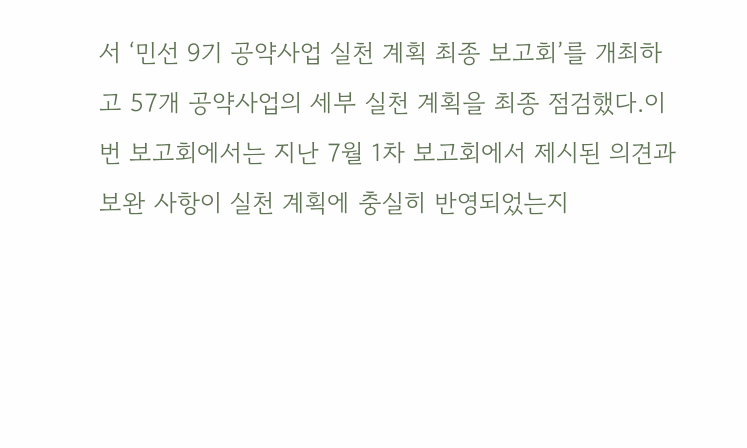서 ‘민선 9기 공약사업 실천 계획 최종 보고회’를 개최하고 57개 공약사업의 세부 실천 계획을 최종 점검했다.이번 보고회에서는 지난 7월 1차 보고회에서 제시된 의견과 보완 사항이 실천 계획에 충실히 반영되었는지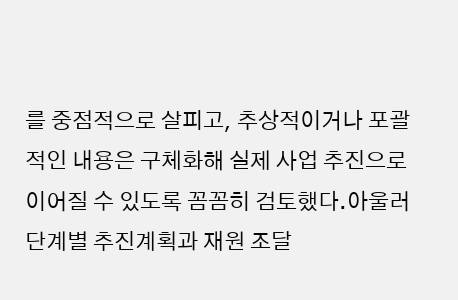를 중점적으로 살피고, 추상적이거나 포괄적인 내용은 구체화해 실제 사업 추진으로 이어질 수 있도록 꼼꼼히 검토했다.아울러 단계별 추진계획과 재원 조달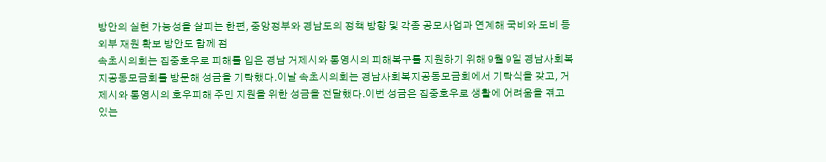방안의 실현 가능성을 살피는 한편, 중앙정부와 경남도의 정책 방향 및 각종 공모사업과 연계해 국비와 도비 등 외부 재원 확보 방안도 함께 점
속초시의회는 집중호우로 피해를 입은 경남 거제시와 통영시의 피해복구를 지원하기 위해 9월 9일 경남사회복지공동모금회를 방문해 성금을 기탁했다.이날 속초시의회는 경남사회복지공동모금회에서 기탁식을 갖고, 거제시와 통영시의 호우피해 주민 지원을 위한 성금을 전달했다.이번 성금은 집중호우로 생활에 어려움을 겪고 있는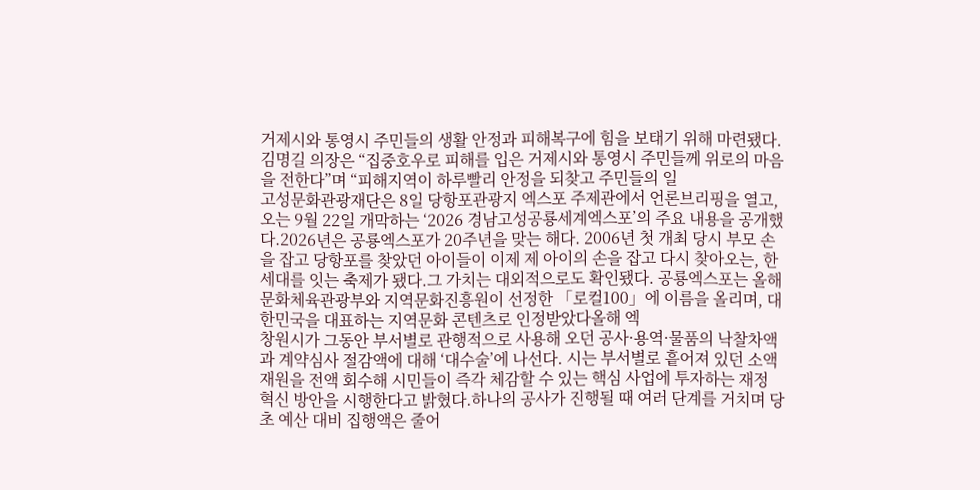거제시와 통영시 주민들의 생활 안정과 피해복구에 힘을 보태기 위해 마련됐다.김명길 의장은 “집중호우로 피해를 입은 거제시와 통영시 주민들께 위로의 마음을 전한다”며 “피해지역이 하루빨리 안정을 되찾고 주민들의 일
고성문화관광재단은 8일 당항포관광지 엑스포 주제관에서 언론브리핑을 열고, 오는 9월 22일 개막하는 ‘2026 경남고성공룡세계엑스포’의 주요 내용을 공개했다.2026년은 공룡엑스포가 20주년을 맞는 해다. 2006년 첫 개최 당시 부모 손을 잡고 당항포를 찾았던 아이들이 이제 제 아이의 손을 잡고 다시 찾아오는, 한 세대를 잇는 축제가 됐다.그 가치는 대외적으로도 확인됐다. 공룡엑스포는 올해 문화체육관광부와 지역문화진흥원이 선정한 「로컬100」에 이름을 올리며, 대한민국을 대표하는 지역문화 콘텐츠로 인정받았다올해 엑
창원시가 그동안 부서별로 관행적으로 사용해 오던 공사·용역·물품의 낙찰차액과 계약심사 절감액에 대해 ‘대수술’에 나선다. 시는 부서별로 흩어져 있던 소액 재원을 전액 회수해 시민들이 즉각 체감할 수 있는 핵심 사업에 투자하는 재정 혁신 방안을 시행한다고 밝혔다.하나의 공사가 진행될 때 여러 단계를 거치며 당초 예산 대비 집행액은 줄어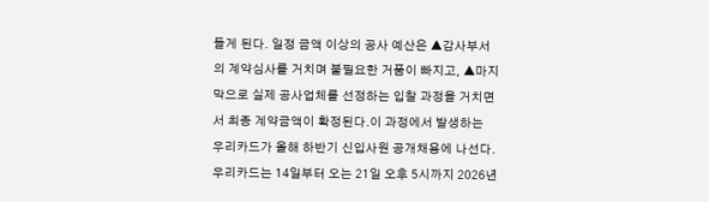들게 된다. 일정 금액 이상의 공사 예산은 ▲감사부서의 계약심사를 거치며 불필요한 거품이 빠지고, ▲마지막으로 실제 공사업체를 선정하는 입찰 과정을 거치면서 최종 계약금액이 확정된다.이 과정에서 발생하는
우리카드가 올해 하반기 신입사원 공개채용에 나선다.우리카드는 14일부터 오는 21일 오후 5시까지 2026년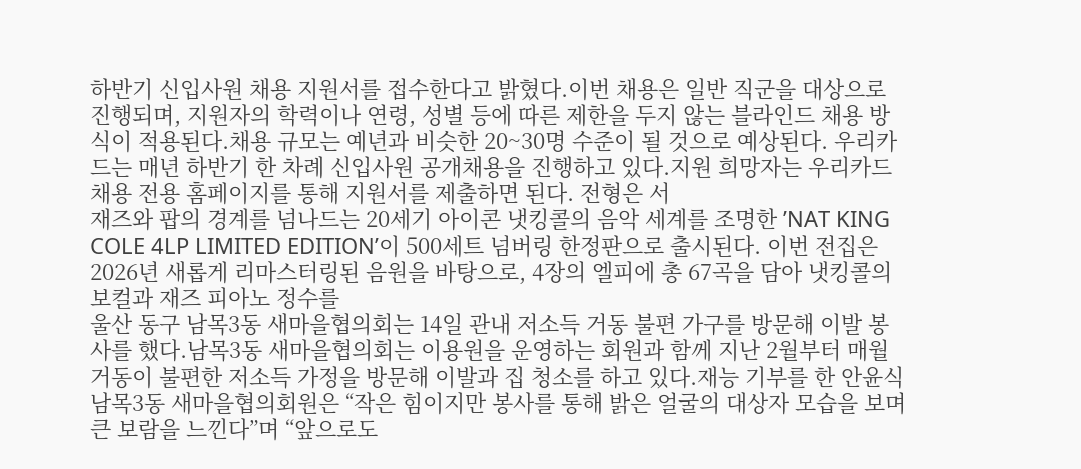하반기 신입사원 채용 지원서를 접수한다고 밝혔다.이번 채용은 일반 직군을 대상으로 진행되며, 지원자의 학력이나 연령, 성별 등에 따른 제한을 두지 않는 블라인드 채용 방식이 적용된다.채용 규모는 예년과 비슷한 20~30명 수준이 될 것으로 예상된다. 우리카드는 매년 하반기 한 차례 신입사원 공개채용을 진행하고 있다.지원 희망자는 우리카드 채용 전용 홈페이지를 통해 지원서를 제출하면 된다. 전형은 서
재즈와 팝의 경계를 넘나드는 20세기 아이콘 냇킹콜의 음악 세계를 조명한 ’NAT KING COLE 4LP LIMITED EDITION’이 500세트 넘버링 한정판으로 출시된다. 이번 전집은2026년 새롭게 리마스터링된 음원을 바탕으로, 4장의 엘피에 총 67곡을 담아 냇킹콜의 보컬과 재즈 피아노 정수를
울산 동구 남목3동 새마을협의회는 14일 관내 저소득 거동 불편 가구를 방문해 이발 봉사를 했다.남목3동 새마을협의회는 이용원을 운영하는 회원과 함께 지난 2월부터 매월 거동이 불편한 저소득 가정을 방문해 이발과 집 청소를 하고 있다.재능 기부를 한 안윤식 남목3동 새마을협의회원은 “작은 힘이지만 봉사를 통해 밝은 얼굴의 대상자 모습을 보며 큰 보람을 느낀다”며 “앞으로도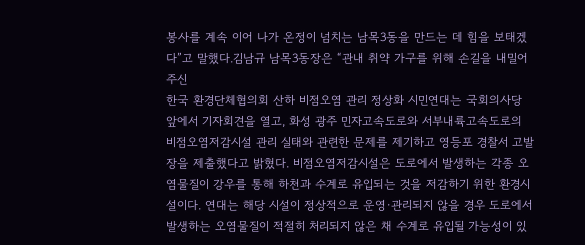봉사를 계속 이어 나가 온정이 넘치는 남목3동을 만드는 데 힘을 보태겠다”고 말했다.김남규 남목3동장은 “관내 취약 가구를 위해 손길을 내밀어 주신
한국 환경단체협의회 산하 비점오염 관리 정상화 시민연대는 국회의사당 앞에서 기자회견을 열고, 화성 광주 민자고속도로와 서부내륙고속도로의 비점오염저감시설 관리 실태와 관련한 문제를 제기하고 영등포 경찰서 고발장을 제출했다고 밝혔다. 비점오염저감시설은 도로에서 발생하는 각종 오염물질이 강우를 통해 하천과 수계로 유입되는 것을 저감하기 위한 환경시설이다. 연대는 해당 시설이 정상적으로 운영·관리되지 않을 경우 도로에서 발생하는 오염물질이 적절히 처리되지 않은 채 수계로 유입될 가능성이 있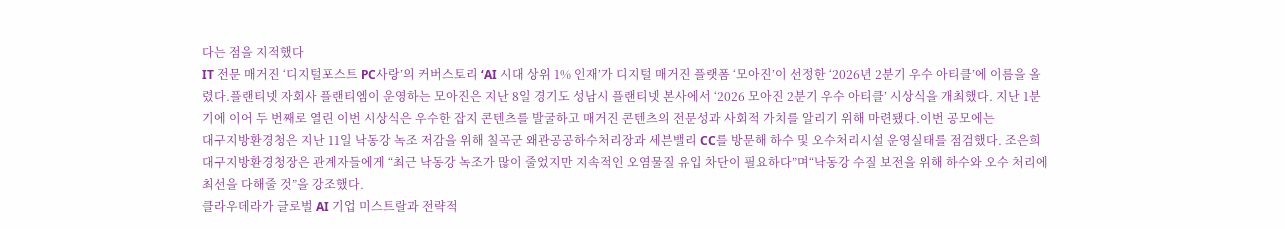다는 점을 지적했다
IT 전문 매거진 ‘디지털포스트 PC사랑’의 커버스토리 ‘AI 시대 상위 1% 인재’가 디지털 매거진 플랫폼 ‘모아진’이 선정한 ‘2026년 2분기 우수 아티클’에 이름을 올렸다.플랜티넷 자회사 플랜티엠이 운영하는 모아진은 지난 8일 경기도 성남시 플랜티넷 본사에서 ‘2026 모아진 2분기 우수 아티클’ 시상식을 개최했다. 지난 1분기에 이어 두 번째로 열린 이번 시상식은 우수한 잡지 콘텐츠를 발굴하고 매거진 콘텐츠의 전문성과 사회적 가치를 알리기 위해 마련됐다.이번 공모에는
대구지방환경청은 지난 11일 낙동강 녹조 저감을 위해 칠곡군 왜관공공하수처리장과 세븐밸리 CC를 방문해 하수 및 오수처리시설 운영실태를 점검했다. 조은희 대구지방환경청장은 관계자들에게 “최근 낙동강 녹조가 많이 줄었지만 지속적인 오염물질 유입 차단이 필요하다”며“낙동강 수질 보전을 위해 하수와 오수 처리에 최선을 다해줄 것”을 강조했다.
클라우데라가 글로벌 AI 기업 미스트랄과 전략적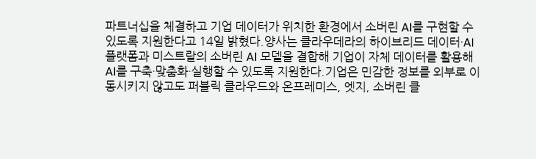파트너십을 체결하고 기업 데이터가 위치한 환경에서 소버린 AI를 구현할 수 있도록 지원한다고 14일 밝혔다.양사는 클라우데라의 하이브리드 데이터·AI 플랫폼과 미스트랄의 소버린 AI 모델을 결합해 기업이 자체 데이터를 활용해 AI를 구축·맞춤화·실행할 수 있도록 지원한다.기업은 민감한 정보를 외부로 이동시키지 않고도 퍼블릭 클라우드와 온프레미스, 엣지, 소버린 클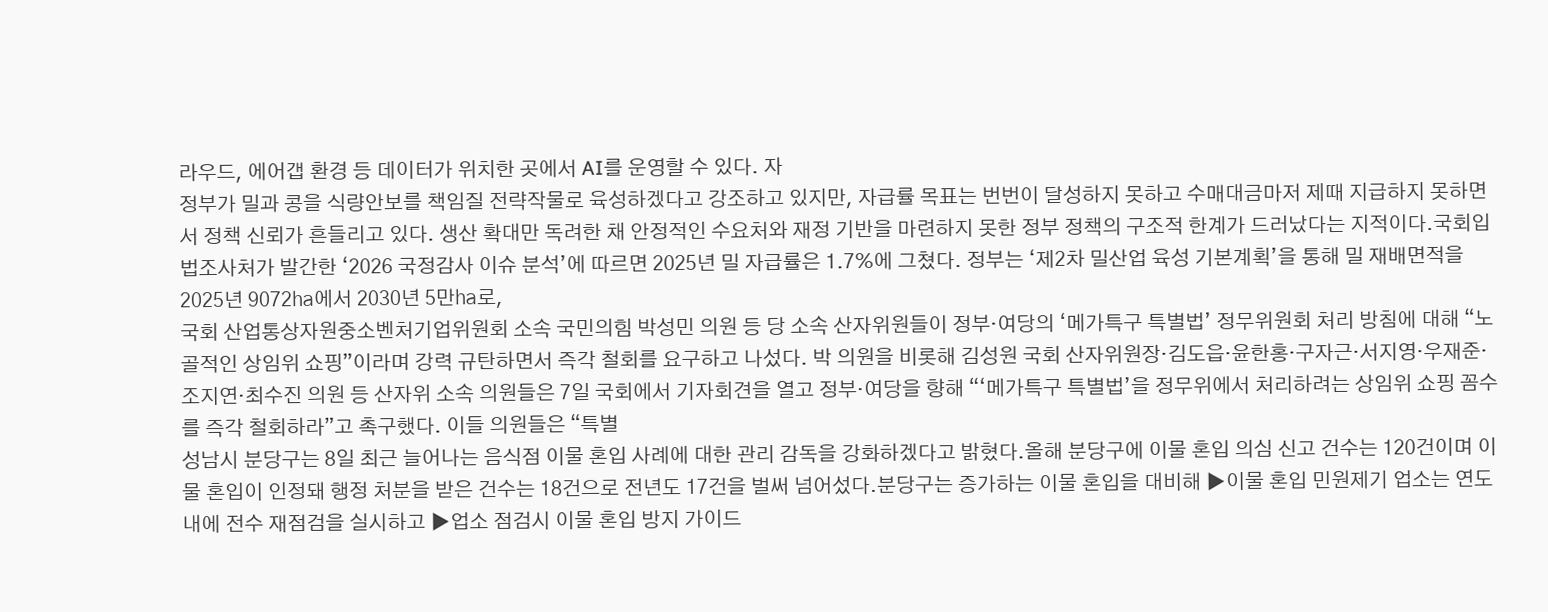라우드, 에어갭 환경 등 데이터가 위치한 곳에서 AI를 운영할 수 있다. 자
정부가 밀과 콩을 식량안보를 책임질 전략작물로 육성하겠다고 강조하고 있지만, 자급률 목표는 번번이 달성하지 못하고 수매대금마저 제때 지급하지 못하면서 정책 신뢰가 흔들리고 있다. 생산 확대만 독려한 채 안정적인 수요처와 재정 기반을 마련하지 못한 정부 정책의 구조적 한계가 드러났다는 지적이다.국회입법조사처가 발간한 ‘2026 국정감사 이슈 분석’에 따르면 2025년 밀 자급률은 1.7%에 그쳤다. 정부는 ‘제2차 밀산업 육성 기본계획’을 통해 밀 재배면적을 2025년 9072㏊에서 2030년 5만㏊로,
국회 산업통상자원중소벤처기업위원회 소속 국민의힘 박성민 의원 등 당 소속 산자위원들이 정부·여당의 ‘메가특구 특별법’ 정무위원회 처리 방침에 대해 “노골적인 상임위 쇼핑”이라며 강력 규탄하면서 즉각 철회를 요구하고 나섰다. 박 의원을 비롯해 김성원 국회 산자위원장·김도읍·윤한홍·구자근·서지영·우재준·조지연·최수진 의원 등 산자위 소속 의원들은 7일 국회에서 기자회견을 열고 정부·여당을 향해 “‘메가특구 특별법’을 정무위에서 처리하려는 상임위 쇼핑 꼼수를 즉각 철회하라”고 촉구했다. 이들 의원들은 “특별
성남시 분당구는 8일 최근 늘어나는 음식점 이물 혼입 사례에 대한 관리 감독을 강화하겠다고 밝혔다.올해 분당구에 이물 혼입 의심 신고 건수는 120건이며 이물 혼입이 인정돼 행정 처분을 받은 건수는 18건으로 전년도 17건을 벌써 넘어섰다.분당구는 증가하는 이물 혼입을 대비해 ▶이물 혼입 민원제기 업소는 연도 내에 전수 재점검을 실시하고 ▶업소 점검시 이물 혼입 방지 가이드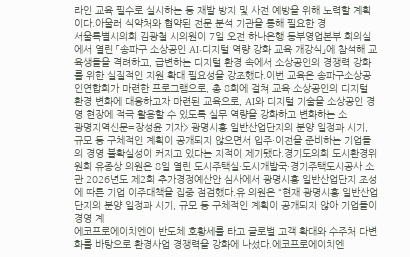라인 교육 필수로 실시하는 등 재발 방지 및 사전 예방을 위해 노력할 계획이다.아울러 식약처와 협약된 전문 분석 기관을 통해 필요한 경
서울특별시의회 김광철 시의원이 7일 오전 하나은행 동부영업본부 회의실에서 열린 「송파구 소상공인 AI·디지털 역량 강화 교육 개강식」에 참석해 교육생들을 격려하고, 급변하는 디지털 환경 속에서 소상공인의 경쟁력 강화를 위한 실질적인 지원 확대 필요성을 강조했다.이번 교육은 송파구소상공인연합회가 마련한 프로그램으로, 총 8회에 걸쳐 교육 소상공인의 디지털 환경 변화에 대응하고자 마련된 교육으로, AI와 디지털 기술을 소상공인 경영 현장에 적극 활용할 수 있도록 실무 역량을 강화하고 변화하는 소
광명지역신문=장성윤 기자> 광명시흥 일반산업단지의 분양 일정과 시기, 규모 등 구체적인 계획이 공개되지 않으면서 입주·이전을 준비하는 기업들의 경영 불확실성이 커지고 있다는 지적이 제기됐다.경기도의회 도시환경위원회 유종상 의원은 8일 열린 도시주택실·도시개발국·경기주택도시공사 소관 2026년도 제2회 추가경정예산안 심사에서 광명시흥 일반산업단지 조성에 따른 기업 이주대책을 집중 점검했다.유 의원은 “현재 광명시흥 일반산업단지의 분양 일정과 시기, 규모 등 구체적인 계획이 공개되지 않아 기업들이 경영 계
에코프로에이치엔이 반도체 호황세를 타고 글로벌 고객 확대와 수주처 다변화를 바탕으로 환경사업 경쟁력을 강화에 나섰다.에코프로에이치엔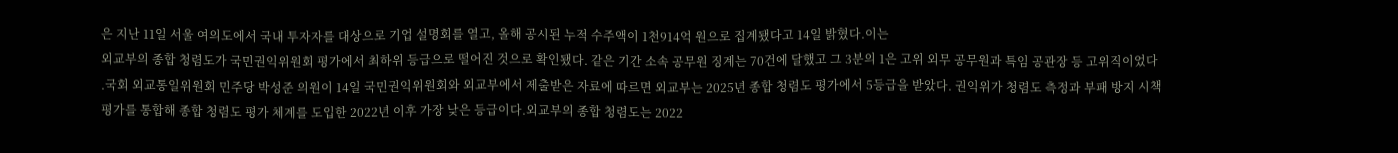은 지난 11일 서울 여의도에서 국내 투자자를 대상으로 기업 설명회를 열고, 올해 공시된 누적 수주액이 1천914억 원으로 집계됐다고 14일 밝혔다.이는
외교부의 종합 청렴도가 국민권익위원회 평가에서 최하위 등급으로 떨어진 것으로 확인됐다. 같은 기간 소속 공무원 징계는 70건에 달했고 그 3분의 1은 고위 외무 공무원과 특임 공관장 등 고위직이었다 .국회 외교통일위원회 민주당 박성준 의원이 14일 국민권익위원회와 외교부에서 제출받은 자료에 따르면 외교부는 2025년 종합 청렴도 평가에서 5등급을 받았다. 권익위가 청렴도 측정과 부패 방지 시책 평가를 통합해 종합 청렴도 평가 체계를 도입한 2022년 이후 가장 낮은 등급이다.외교부의 종합 청렴도는 2022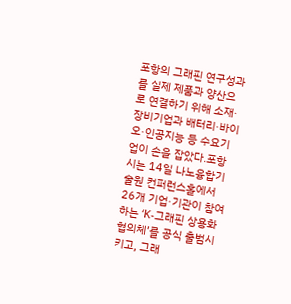포항의 그래핀 연구성과를 실제 제품과 양산으로 연결하기 위해 소재·장비기업과 배터리·바이오·인공지능 등 수요기업이 손을 잡았다.포항시는 14일 나노융합기술원 컨퍼런스홀에서 26개 기업·기관이 참여하는 ‘K-그래핀 상용화 협의체’를 공식 출범시키고, 그래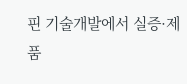핀 기술개발에서 실증·제품